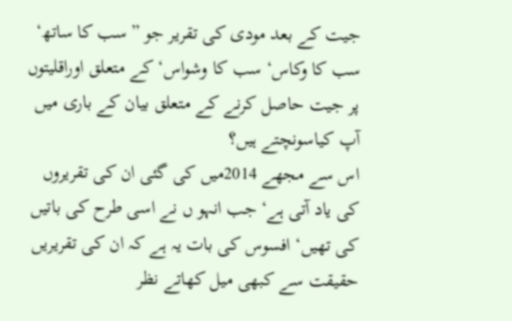جیت کے بعد مودی کی تقریر جو ”سب کا ساتھ‘ سب کا وکاس‘ سب کا وشواس‘ کے متعلق اوراقلیتوں پر جیت حاصل کرنے کے متعلق بیان کے باری میں آپ کیاسونچتے ہیں؟
اس سے مجھے 2014میں کی گئی ان کی تقریروں کی یاد آتی ہے‘ جب انہو ں نے اسی طرح کی باتیں کی تھیں‘ افسوس کی بات یہ ہے کہ ان کی تقریریں حقیقت سے کبھی میل کھاتے نظر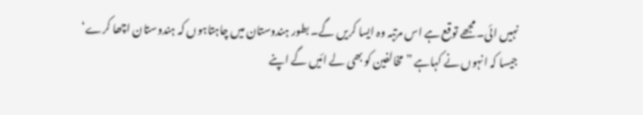نہیں ائی۔ مجھے توقع ہے اس مرتبہ وہ ایسا کریں گے۔ بطور ہندوستان میں چاہتاہوں کہ ہندوستان اچھا کرے‘ جیسا کہ انہوں نے کہاہے ”مخالفین کو بھی لے ائیں گے اپنے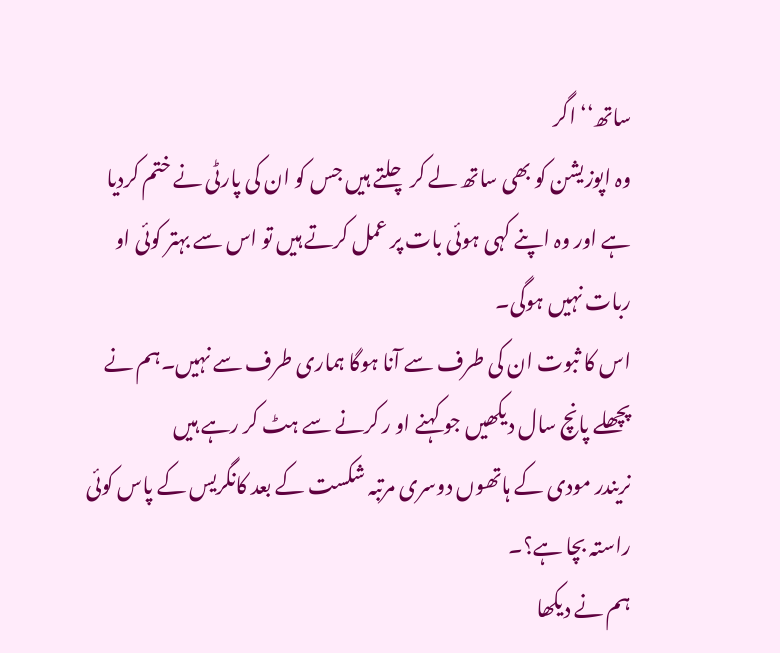ساتھ‘‘ اگر
وہ اپوزیشن کو بھی ساتھ لے کر چلتے ہیں جس کو ان کی پارٹی نے ختم کردیا ہے اور وہ اپنے کہی ہوئی بات پر عمل کرتے ہیں تو اس سے بہتر کوئی او ربات نہیں ہوگی۔
اس کا ثبوت ان کی طرف سے آنا ہوگا ہماری طرف سے نہیں۔ہم نے پچھلے پانچ سال دیکھیں جو کہنے او ر کرنے سے ہٹ کر رہے ہیں
نریندر مودی کے ہاتھوں دوسری مرتبہ شکست کے بعد کانگریس کے پاس کوئی راستہ بچا ہے؟۔
ہم نے دیکھا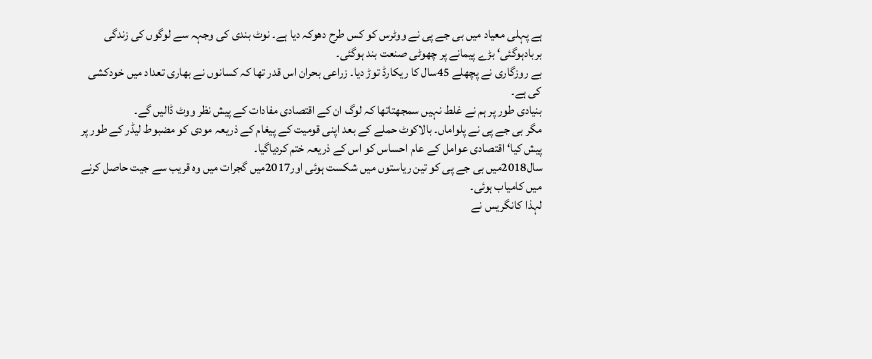ہے پہلی معیاد میں بی جے پی نے ووٹرس کو کس طرح دھوکہ دیا ہے۔ نوٹ بندی کی وجہہ سے لوگوں کی زندگی بربادہوگئی‘ بڑے پیمانے پر چھوٹی صنعت بند ہوگئی۔
بے روزگاری نے پچھلے 45سال کا ریکارڈ توڑ دیا۔ زراعی بحران اس قدر تھا کہ کسانوں نے بھاری تعداد میں خودکشی کی ہے۔
بنیادی طور پر ہم نے غلط نہیں سمجھتاتھا کہ لوگ ان کے اقتصادی مفادات کے پیش نظر ووٹ ڈالیں گے۔
مگر بی جے پی نے پلواماں۔ بالاکوٹ حملے کے بعد اپنی قومیت کے پیغام کے ذریعہ مودی کو مضبوط لیڈر کے طور پر پیش کیا‘ اقتصادی عوامل کے عام احساس کو اس کے ذریعہ ختم کردیاگیا۔
سال2018میں بی جے پی کو تین ریاستوں میں شکست ہوئی اور2017میں گجرات میں وہ قریب سے جیت حاصل کرنے میں کامیاب ہوئی۔
لہذا کانگریس نے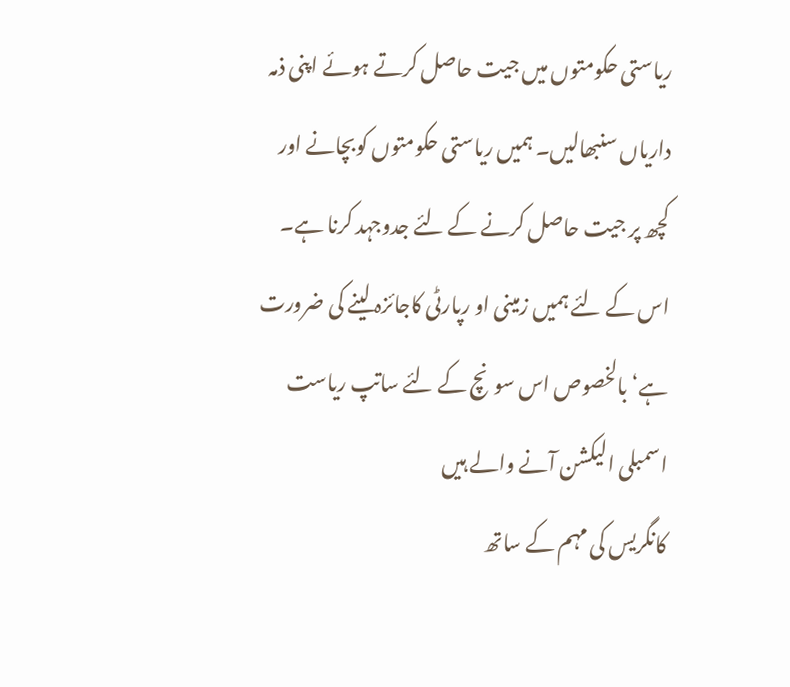ریاستی حکومتوں میں جیت حاصل کرتے ہوئے اپنی ذمہ داریاں سنبھالیں۔ ہمیں ریاستی حکومتوں کوبچانے اور کچھ پر جیت حاصل کرنے کے لئے جدوجہد کرنا ہے۔
اس کے لئے ہمیں زمینی او رپارٹی کاجائزہ لینے کی ضرورت ہے‘ بالخصوص اس سونچ کے لئے ساتپ ریاست اسمبلی الیکشن آنے والے ہیں
کانگریس کی مہم کے ساتھ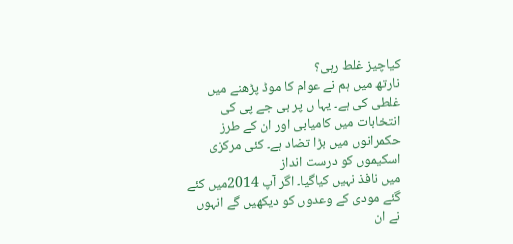کیاچیز غلط رہی؟
نارتھ میں ہم نے عوام کا موڈ پڑھنے میں غلطی کی ہے۔ یہا ں پر بی جے پی کی انتخابات میں کامیابی اور ان کے طرز حکمرانوں میں بڑا تضاد ہے۔ کئی مرکزی اسکیموں کو درست انداز
میں نافذ نہیں کیاگیا۔ اگر آپ 2014میں کئے گئے مودی کے وعدوں کو دیکھیں گے انہوں نے ان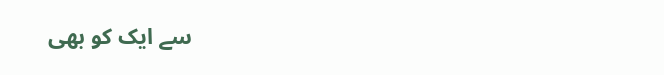سے ایک کو بھی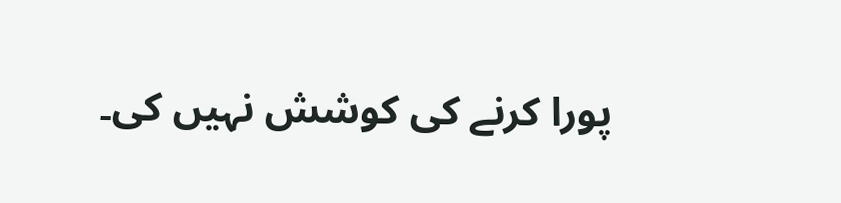پورا کرنے کی کوشش نہیں کی۔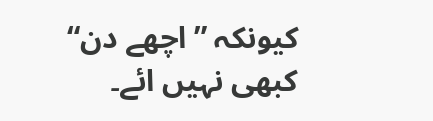کیونکہ ”اچھے دن“ کبھی نہیں ائے۔